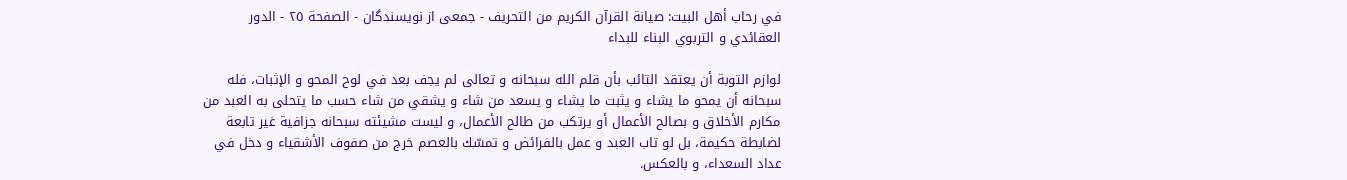في رحاب أهل البيت: صيانة القرآن الكريم من التحريف - جمعى از نويسندگان - الصفحة ٢٥ - الدور العقائدي و التربوي البناء للبداء

لوازم التوبة أن يعتقد التائب بأن قلم الله سبحانه و تعالى لم يجف بعد في لوح المحو و الإثبات، فله سبحانه أن يمحو ما يشاء و يثبت ما يشاء و يسعد من شاء و يشقي من شاء حسب ما يتحلى به العبد من مكارم الأخلاق و بصالح الأعمال أو يرتكب من طالح الأعمال، و ليست مشيئته سبحانه جزافية غير تابعة لضابطة حكيمة، بل لو تاب العبد و عمل بالفرائض و تمسّك بالعصم خرج من صفوف الأشقياء و دخل في عداد السعداء، و بالعكس.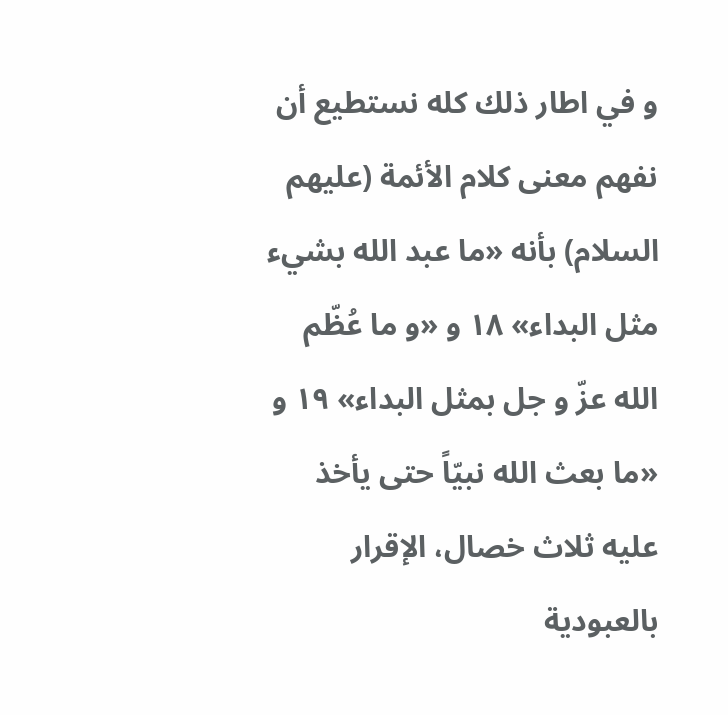و في اطار ذلك كله نستطيع أن نفهم معنى كلام الأئمة (عليهم السلام) بأنه «ما عبد الله بشي‌ء مثل البداء» ١٨ و «و ما عُظّم الله عزّ و جل بمثل البداء» ١٩ و «ما بعث الله نبيّاً حتى يأخذ عليه ثلاث خصال، الإقرار بالعبودية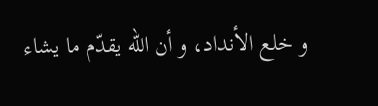و خلع الأنداد، و أن الله يقدّم ما يشاء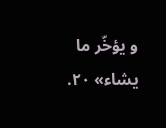و يؤخّر ما يشاء» ٢٠.